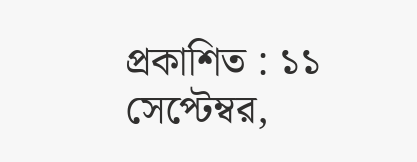প্রকাশিত : ১১ সেপ্টেম্বর,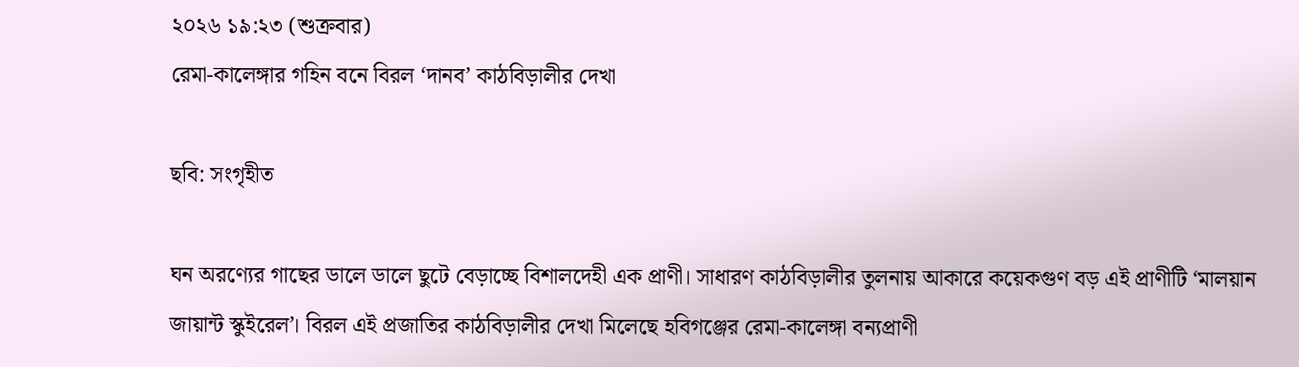২০২৬ ১৯:২৩ (শুক্রবার)
রেমা-কালেঙ্গার গহিন বনে বিরল ‘দানব’ কাঠবিড়ালীর দেখা

ছবি: সংগৃহীত

ঘন অরণ্যের গাছের ডালে ডালে ছুটে বেড়াচ্ছে বিশালদেহী এক প্রাণী। সাধারণ কাঠবিড়ালীর তুলনায় আকারে কয়েকগুণ বড় এই প্রাণীটি ‘মালয়ান জায়ান্ট স্কুইরেল’। বিরল এই প্রজাতির কাঠবিড়ালীর দেখা মিলেছে হবিগঞ্জের রেমা-কালেঙ্গা বন্যপ্রাণী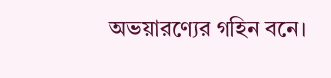অভয়ারণ্যের গহিন বনে।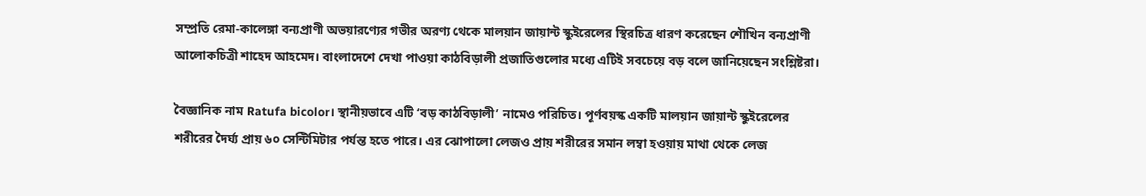সম্প্রতি রেমা-কালেঙ্গা বন্যপ্রাণী অভয়ারণ্যের গভীর অরণ্য থেকে মালয়ান জায়ান্ট স্কুইরেলের স্থিরচিত্র ধারণ করেছেন শৌখিন বন্যপ্রাণী আলোকচিত্রী শাহেদ আহমেদ। বাংলাদেশে দেখা পাওয়া কাঠবিড়ালী প্রজাতিগুলোর মধ্যে এটিই সবচেয়ে বড় বলে জানিয়েছেন সংশ্লিষ্টরা।

বৈজ্ঞানিক নাম Ratufa bicolor। স্থানীয়ভাবে এটি ‘বড় কাঠবিড়ালী’ নামেও পরিচিত। পূর্ণবয়স্ক একটি মালয়ান জায়ান্ট স্কুইরেলের শরীরের দৈর্ঘ্য প্রায় ৬০ সেন্টিমিটার পর্যন্ত হতে পারে। এর ঝোপালো লেজও প্রায় শরীরের সমান লম্বা হওয়ায় মাথা থেকে লেজ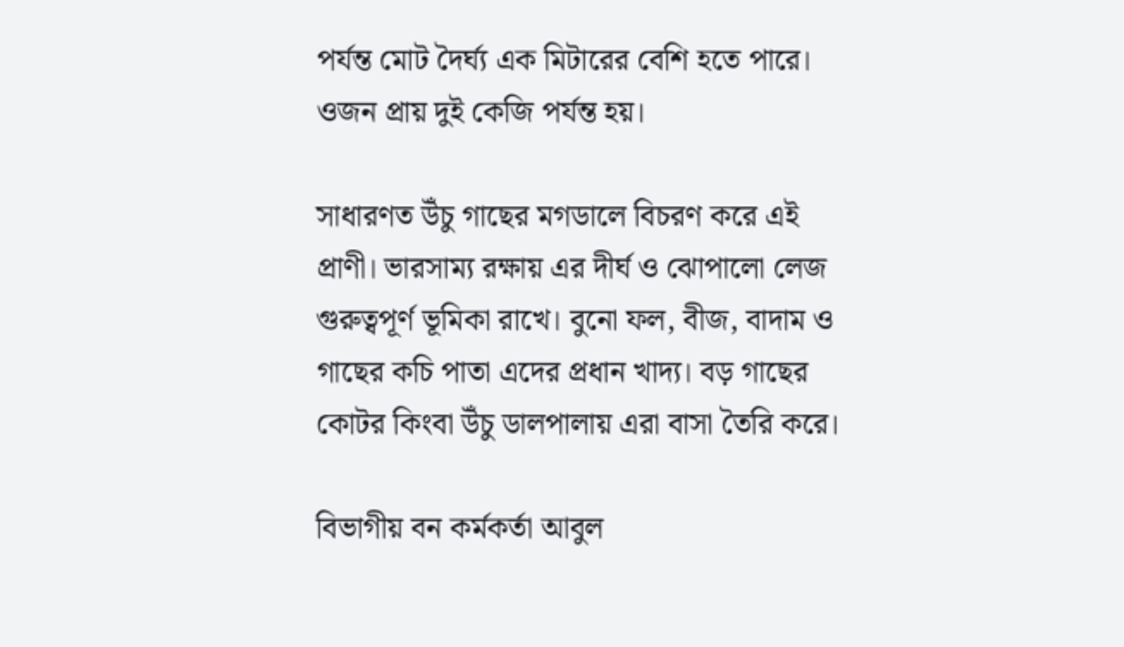পর্যন্ত মোট দৈর্ঘ্য এক মিটারের বেশি হতে পারে। ওজন প্রায় দুই কেজি পর্যন্ত হয়।

সাধারণত উঁচু গাছের মগডালে বিচরণ করে এই প্রাণী। ভারসাম্য রক্ষায় এর দীর্ঘ ও ঝোপালো লেজ গুরুত্বপূর্ণ ভূমিকা রাখে। বুনো ফল, বীজ, বাদাম ও গাছের কচি পাতা এদের প্রধান খাদ্য। বড় গাছের কোটর কিংবা উঁচু ডালপালায় এরা বাসা তৈরি করে।

বিভাগীয় বন কর্মকর্তা আবুল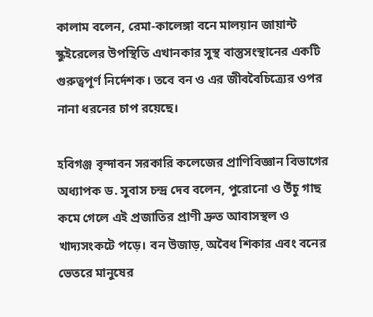কালাম বলেন, রেমা-কালেঙ্গা বনে মালয়ান জায়ান্ট স্কুইরেলের উপস্থিতি এখানকার সুস্থ বাস্তুসংস্থানের একটি গুরুত্বপূর্ণ নির্দেশক। তবে বন ও এর জীববৈচিত্র্যের ওপর নানা ধরনের চাপ রয়েছে।

হবিগঞ্জ বৃন্দাবন সরকারি কলেজের প্রাণিবিজ্ঞান বিভাগের অধ্যাপক ড. সুবাস চন্দ্র দেব বলেন, পুরোনো ও উঁচু গাছ কমে গেলে এই প্রজাতির প্রাণী দ্রুত আবাসস্থল ও খাদ্যসংকটে পড়ে। বন উজাড়, অবৈধ শিকার এবং বনের ভেতরে মানুষের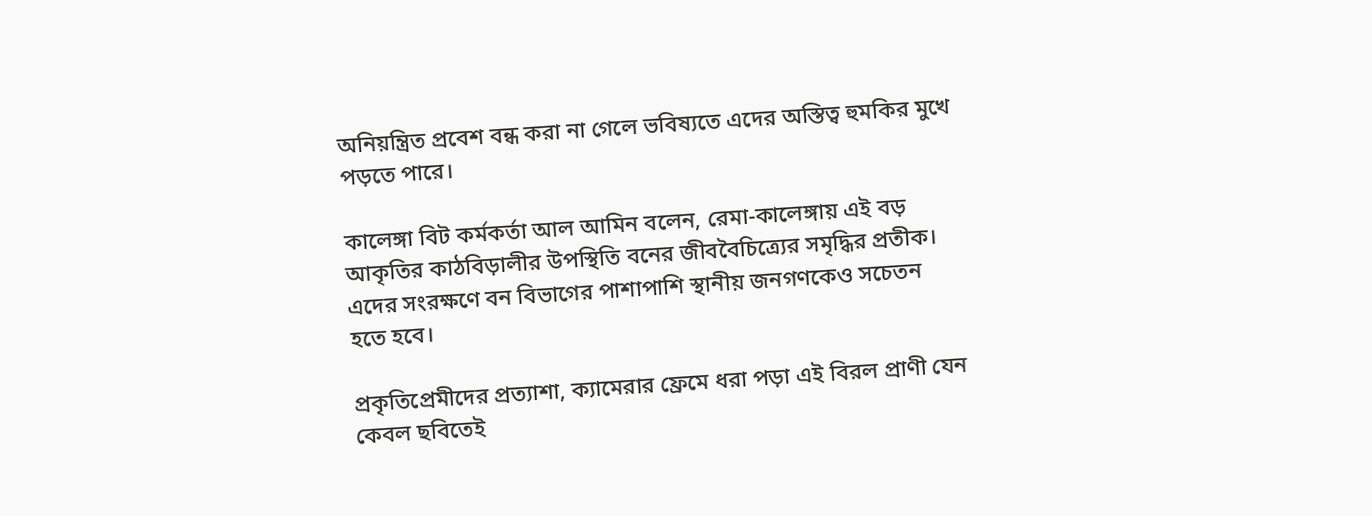অনিয়ন্ত্রিত প্রবেশ বন্ধ করা না গেলে ভবিষ্যতে এদের অস্তিত্ব হুমকির মুখে পড়তে পারে।

কালেঙ্গা বিট কর্মকর্তা আল আমিন বলেন, রেমা-কালেঙ্গায় এই বড় আকৃতির কাঠবিড়ালীর উপস্থিতি বনের জীববৈচিত্র্যের সমৃদ্ধির প্রতীক। এদের সংরক্ষণে বন বিভাগের পাশাপাশি স্থানীয় জনগণকেও সচেতন হতে হবে।

প্রকৃতিপ্রেমীদের প্রত্যাশা, ক্যামেরার ফ্রেমে ধরা পড়া এই বিরল প্রাণী যেন কেবল ছবিতেই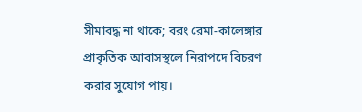সীমাবদ্ধ না থাকে; বরং রেমা-কালেঙ্গার প্রাকৃতিক আবাসস্থলে নিরাপদে বিচরণ করার সুযোগ পায়।